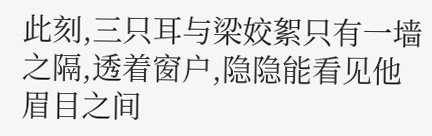此刻,三只耳与梁姣絮只有一墙之隔,透着窗户,隐隐能看见他眉目之间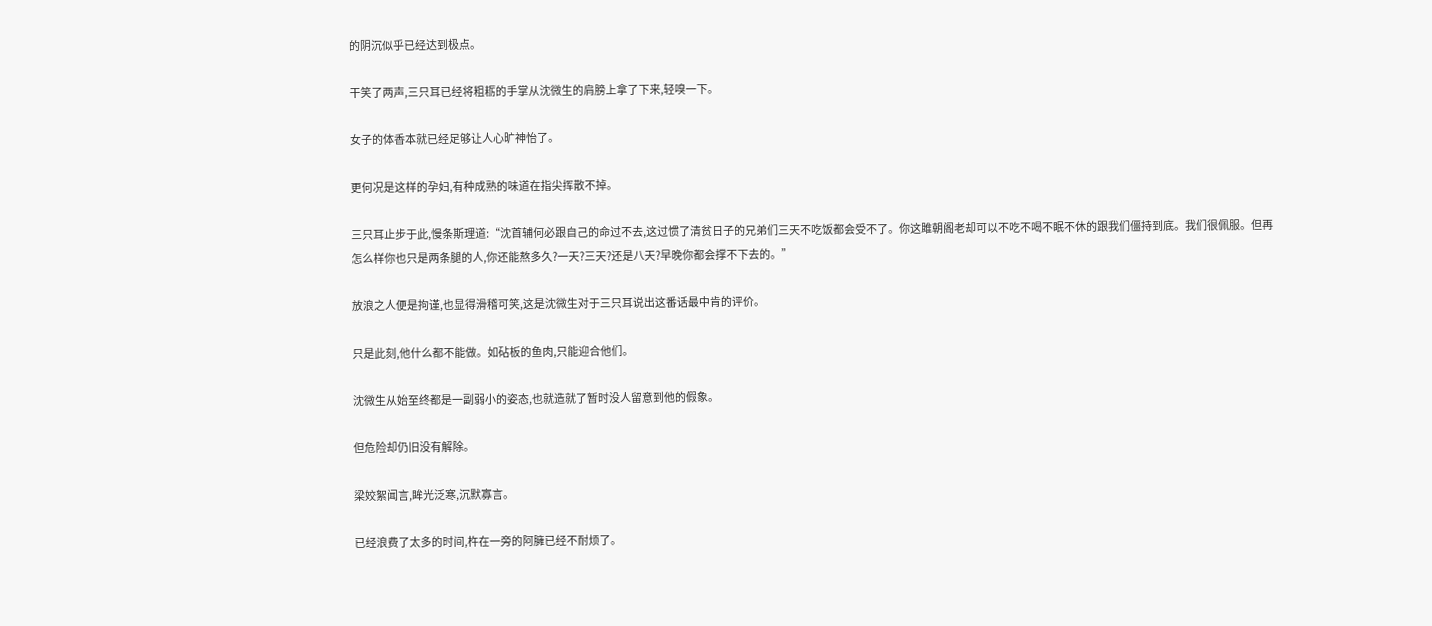的阴沉似乎已经达到极点。

干笑了两声,三只耳已经将粗粝的手掌从沈微生的肩膀上拿了下来,轻嗅一下。

女子的体香本就已经足够让人心旷神怡了。

更何况是这样的孕妇,有种成熟的味道在指尖挥散不掉。

三只耳止步于此,慢条斯理道:“沈首辅何必跟自己的命过不去,这过惯了清贫日子的兄弟们三天不吃饭都会受不了。你这雎朝阁老却可以不吃不喝不眠不休的跟我们僵持到底。我们很佩服。但再怎么样你也只是两条腿的人,你还能熬多久?一天?三天?还是八天?早晚你都会撑不下去的。”

放浪之人便是拘谨,也显得滑稽可笑,这是沈微生对于三只耳说出这番话最中肯的评价。

只是此刻,他什么都不能做。如砧板的鱼肉,只能迎合他们。

沈微生从始至终都是一副弱小的姿态,也就造就了暂时没人留意到他的假象。

但危险却仍旧没有解除。

梁姣絮闻言,眸光泛寒,沉默寡言。

已经浪费了太多的时间,杵在一旁的阿臃已经不耐烦了。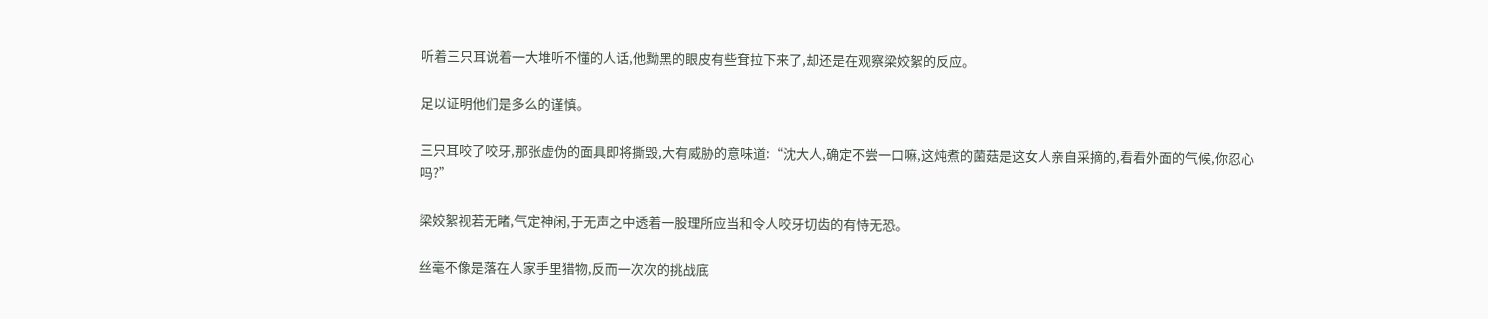听着三只耳说着一大堆听不懂的人话,他黝黑的眼皮有些耷拉下来了,却还是在观察梁姣絮的反应。

足以证明他们是多么的谨慎。

三只耳咬了咬牙,那张虚伪的面具即将撕毁,大有威胁的意味道:“沈大人,确定不尝一口嘛,这炖煮的菌菇是这女人亲自采摘的,看看外面的气候,你忍心吗?”

梁姣絮视若无睹,气定神闲,于无声之中透着一股理所应当和令人咬牙切齿的有恃无恐。

丝毫不像是落在人家手里猎物,反而一次次的挑战底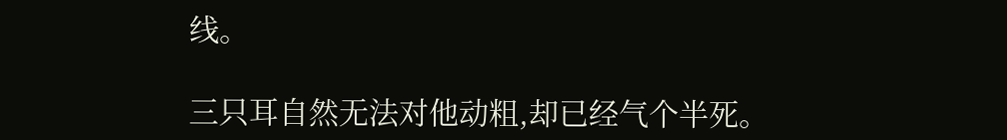线。

三只耳自然无法对他动粗,却已经气个半死。